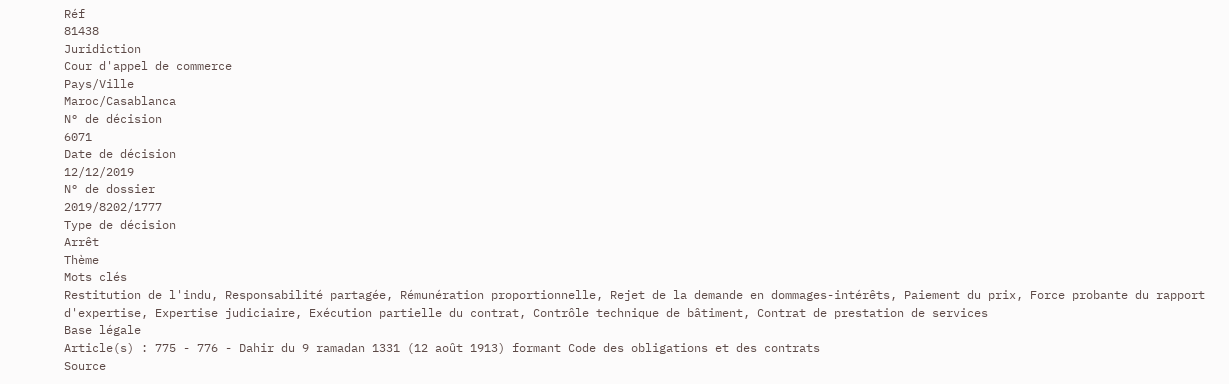Réf
81438
Juridiction
Cour d'appel de commerce
Pays/Ville
Maroc/Casablanca
N° de décision
6071
Date de décision
12/12/2019
N° de dossier
2019/8202/1777
Type de décision
Arrêt
Thème
Mots clés
Restitution de l'indu, Responsabilité partagée, Rémunération proportionnelle, Rejet de la demande en dommages-intérêts, Paiement du prix, Force probante du rapport d'expertise, Expertise judiciaire, Exécution partielle du contrat, Contrôle technique de bâtiment, Contrat de prestation de services
Base légale
Article(s) : 775 - 776 - Dahir du 9 ramadan 1331 (12 août 1913) formant Code des obligations et des contrats
Source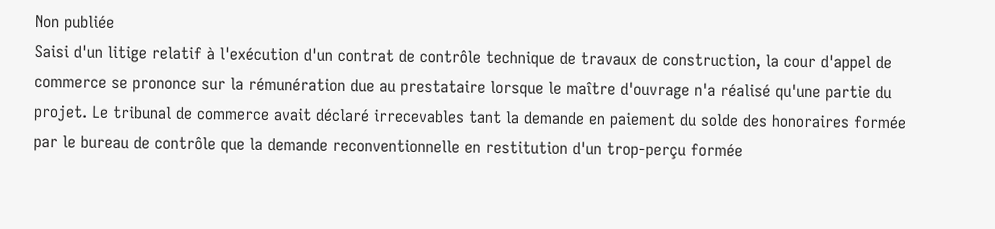Non publiée
Saisi d'un litige relatif à l'exécution d'un contrat de contrôle technique de travaux de construction, la cour d'appel de commerce se prononce sur la rémunération due au prestataire lorsque le maître d'ouvrage n'a réalisé qu'une partie du projet. Le tribunal de commerce avait déclaré irrecevables tant la demande en paiement du solde des honoraires formée par le bureau de contrôle que la demande reconventionnelle en restitution d'un trop-perçu formée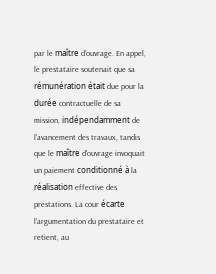par le maître d'ouvrage. En appel, le prestataire soutenait que sa rémunération était due pour la durée contractuelle de sa mission, indépendamment de l'avancement des travaux, tandis que le maître d'ouvrage invoquait un paiement conditionné à la réalisation effective des prestations. La cour écarte l'argumentation du prestataire et retient, au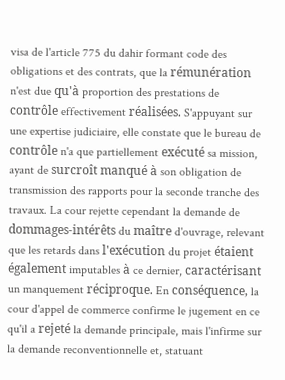visa de l'article 775 du dahir formant code des obligations et des contrats, que la rémunération n'est due qu'à proportion des prestations de contrôle effectivement réalisées. S'appuyant sur une expertise judiciaire, elle constate que le bureau de contrôle n'a que partiellement exécuté sa mission, ayant de surcroît manqué à son obligation de transmission des rapports pour la seconde tranche des travaux. La cour rejette cependant la demande de dommages-intérêts du maître d'ouvrage, relevant que les retards dans l'exécution du projet étaient également imputables à ce dernier, caractérisant un manquement réciproque. En conséquence, la cour d'appel de commerce confirme le jugement en ce qu'il a rejeté la demande principale, mais l'infirme sur la demande reconventionnelle et, statuant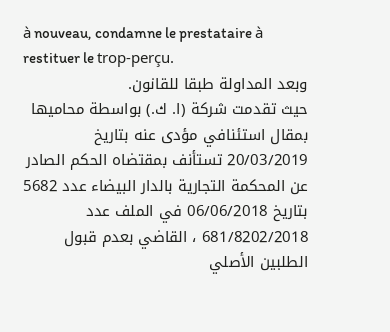à nouveau, condamne le prestataire à restituer le trop-perçu.
وبعد المداولة طبقا للقانون.
حيث تقدمت شركة (ا. ك.) بواسطة محاميها بمقال استئنافي مؤدى عنه بتاريخ 20/03/2019 تستأنف بمقتضاه الحكم الصادر عن المحكمة التجارية بالدار البيضاء عدد 5682 بتاريخ 06/06/2018 في الملف عدد 681/8202/2018 ، القاضي بعدم قبول الطلبين الأصلي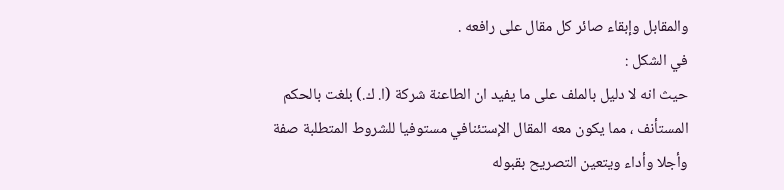والمقابل وإبقاء صائر كل مقال على رافعه .
في الشكل :
حيث انه لا دليل بالملف على ما يفيد ان الطاعنة شركة (ا. ك.) بلغت بالحكم المستأنف ، مما يكون معه المقال الإستئنافي مستوفيا للشروط المتطلبة صفة وأجلا وأداء ويتعين التصريح بقبوله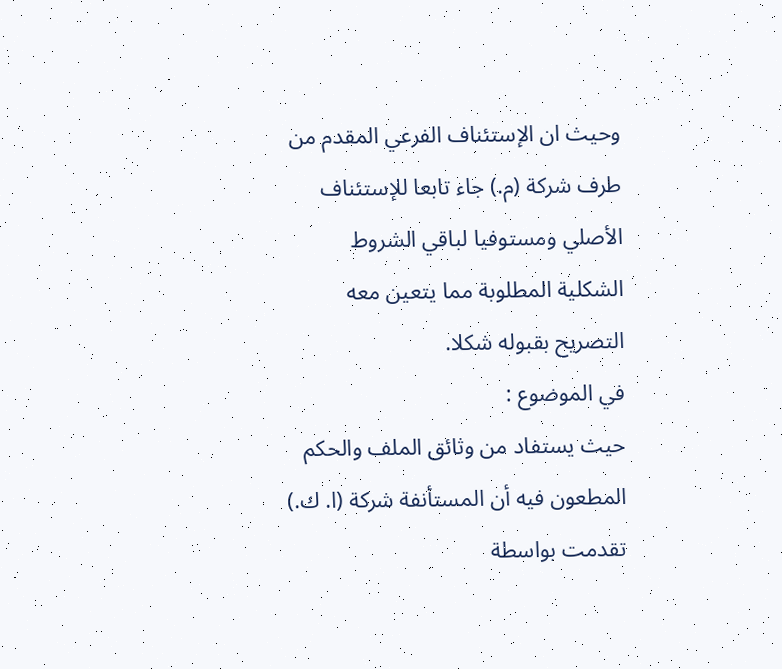وحيث ان الإستئناف الفرعي المقدم من طرف شركة (م.) جاء تابعا للإستئناف الأصلي ومستوفيا لباقي الشروط الشكلية المطلوبة مما يتعين معه التصريح بقبوله شكلا.
في الموضوع :
حيث يستفاد من وثائق الملف والحكم المطعون فيه أن المستأنفة شركة (ا. ك.) تقدمت بواسطة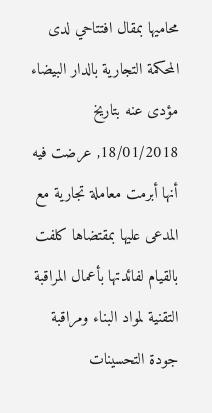محاميها بمقال افتتاحي لدى المحكمة التجارية بالدار البيضاء مؤدى عنه بتاريخ 18/01/2018, عرضت فيه أنها أبرمت معاملة تجارية مع المدعى عليها بمقتضاها كلفت بالقيام لفائدتها بأعمال المراقبة التقنية لمواد البناء ومراقبة جودة التحسينات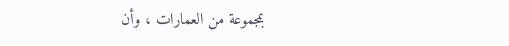بمجموعة من العمارات ، وأن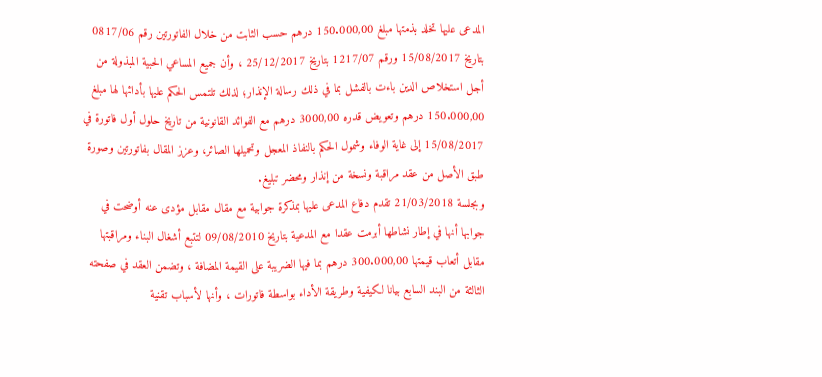المدعى عليها تخلد بذمتها مبلغ 150.000,00 درهم حسب الثابت من خلال الفاتورتين رقم 0817/06 بتاريخ 15/08/2017 ورقم 1217/07 بتاريخ 25/12/2017 ، وأن جميع المساعي الحبية المبذولة من أجل استخلاص الدين باءت بالفشل بما في ذلك رسالة الإنذار؛ لذلك تلتمس الحكم عليها بأدائها لها مبلغ 150.000,00 درهم وتعويض قدره 3000,00 درهم مع الفوائد القانونية من تاريخ حلول أول فاتورة في 15/08/2017 إلى غاية الوفاء وشمول الحكم بالنفاذ المعجل وتحميلها الصائر، وعزز المقال بفاتورتين وصورة طبق الأصل من عقد مراقبة ونسخة من إنذار ومحضر تبليغ.
وبجلسة 21/03/2018 تقدم دفاع المدعى عليها بمذكرة جوابية مع مقال مقابل مؤدى عنه أوضحت في جوابها أنها في إطار نشاطها أبرمت عقدا مع المدعية بتاريخ 09/08/2010 لتتبع أشغال البناء ومراقبتها مقابل أتعاب قيمتها 300.000,00 درهم بما فيها الضريبة على القيمة المضافة ، وتضمن العقد في صفحته الثالثة من البند السابع بيانا لكيفية وطريقة الأداء بواسطة فاتورات ، وأنها لأسباب تقنية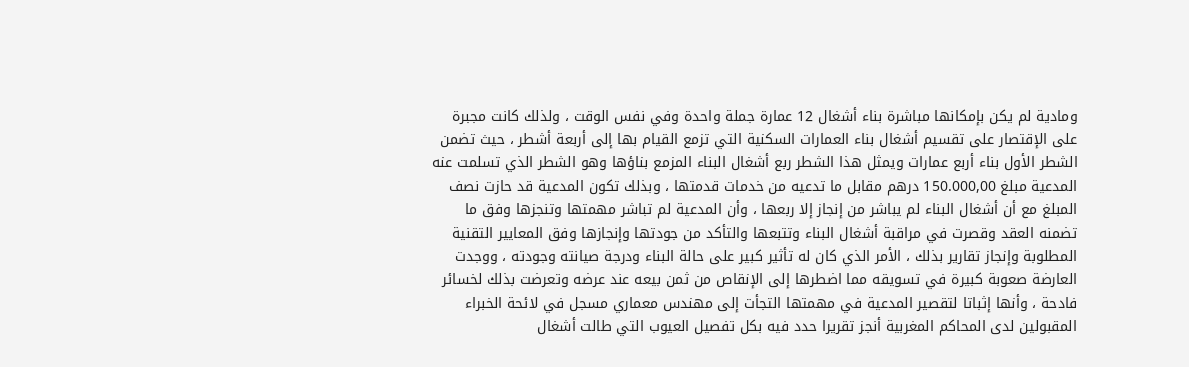ومادية لم يكن بإمكانها مباشرة بناء أشغال 12 عمارة جملة واحدة وفي نفس الوقت ، ولذلك كانت مجبرة على الإقتصار على تقسيم أشغال بناء العمارات السكنية التي تزمع القيام بها إلى أربعة أشطر ، حيث تضمن الشطر الأول بناء أربع عمارات ويمثل هذا الشطر ربع أشغال البناء المزمع بناؤها وهو الشطر الذي تسلمت عنه المدعية مبلغ 150.000,00 درهم مقابل ما تدعيه من خدمات قدمتها ، وبذلك تكون المدعية قد حازت نصف المبلغ مع أن أشغال البناء لم يباشر من إنجاز إلا ربعها ، وأن المدعية لم تباشر مهمتها وتنجزها وفق ما تضمنه العقد وقصرت في مراقبة أشغال البناء وتتبعها والتأكد من جودتها وإنجازها وفق المعايير التقنية المطلوبة وإنجاز تقارير بذلك ، الأمر الذي كان له تأثير كبير على حالة البناء ودرجة صيانته وجودته ، ووجدت العارضة صعوبة كبيرة في تسويقه مما اضطرها إلى الإنقاص من ثمن بيعه عند عرضه وتعرضت بذلك لخسائر فادحة ، وأنها إثباتا لتقصير المدعية في مهمتها التجأت إلى مهندس معماري مسجل في لائحة الخبراء المقبولين لدى المحاكم المغربية أنجز تقريرا حدد فيه بكل تفصيل العيوب التي طالت أشغال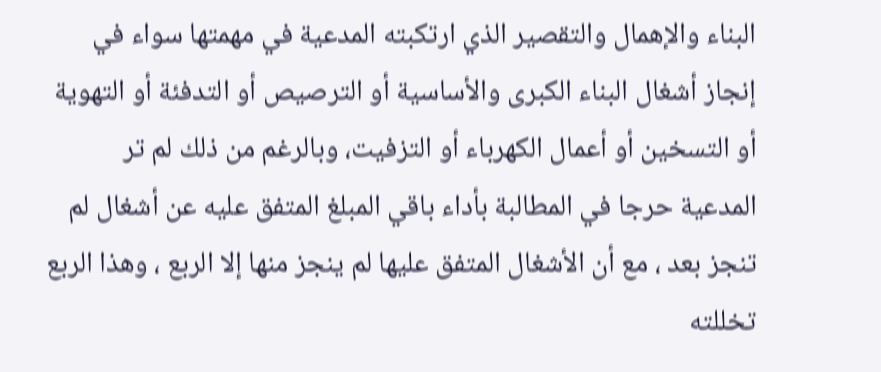البناء والإهمال والتقصير الذي ارتكبته المدعية في مهمتها سواء في إنجاز أشغال البناء الكبرى والأساسية أو الترصيص أو التدفئة أو التهوية أو التسخين أو أعمال الكهرباء أو التزفيت، وبالرغم من ذلك لم تر المدعية حرجا في المطالبة بأداء باقي المبلغ المتفق عليه عن أشغال لم تنجز بعد ، مع أن الأشغال المتفق عليها لم ينجز منها إلا الربع ، وهذا الربع تخللته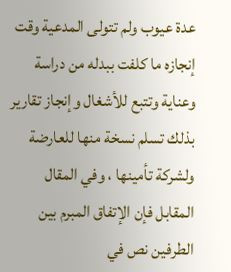عدة عيوب ولم تتولى المدعية وقت إنجازه ما كلفت ببدله من دراسة وعناية وتتبع للأشغال وإنجاز تقارير بذلك تسلم نسخة منها للعارضة ولشركة تأمينها ، وفي المقال المقابل فإن الإتفاق المبرم بين الطرفين نص في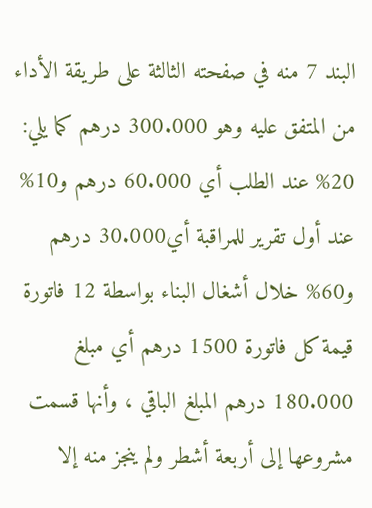البند 7 منه في صفحته الثالثة على طريقة الأداء من المتفق عليه وهو 300.000 درهم كما يلي: 20% عند الطلب أي 60.000 درهم و10% عند أول تقرير للمراقبة أي30.000 درهم و60% خلال أشغال البناء بواسطة 12 فاتورة قيمة كل فاتورة 1500 درهم أي مبلغ 180.000 درهم المبلغ الباقي ، وأنها قسمت مشروعها إلى أربعة أشطر ولم ينجز منه إلا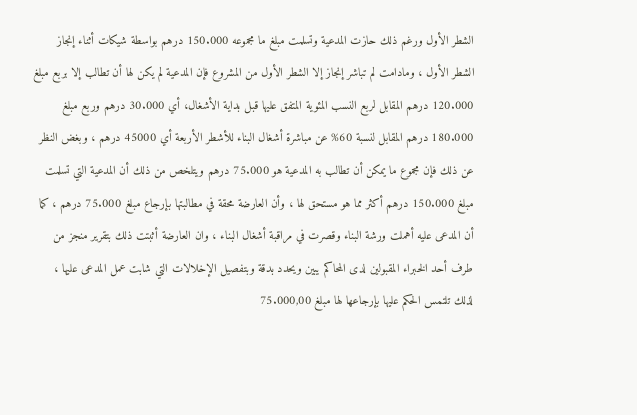الشطر الأول ورغم ذلك حازت المدعية وتسلمت مبلغ ما مجموعه 150.000 درهم بواسطة شيكات أثناء إنجاز الشطر الأول ، ومادامت لم تباشر إنجاز إلا الشطر الأول من المشروع فإن المدعية لم يكن لها أن تطالب إلا بربع مبلغ 120.000 درهم المقابل لربع النسب المئوية المتفق عليها قبل بداية الأشغال، أي 30.000 درهم وربع مبلغ 180.000 درهم المقابل لنسبة 60% عن مباشرة أشغال البناء للأشطر الأربعة أي 45000 درهم ، وبغض النظر عن ذلك فإن مجموع ما يمكن أن تطالب به المدعية هو 75.000 درهم ويتلخص من ذلك أن المدعية التي تسلمت مبلغ 150.000 درهم أكثر مما هو مستحق لها ، وأن العارضة محقة في مطالبتها بإرجاع مبلغ 75.000 درهم ، كما أن المدعى عليه أهملت ورشة البناء وقصرت في مراقبة أشغال البناء ، وان العارضة أثبتت ذلك بتقرير منجز من طرف أحد الخبراء المقبولين لدى المحاكم يبين ويحدد بدقة وبتفصيل الإخلالات التي شابت عمل المدعى عليها ، لذلك تلتمس الحكم عليها بإرجاعها لها مبلغ 75.000,00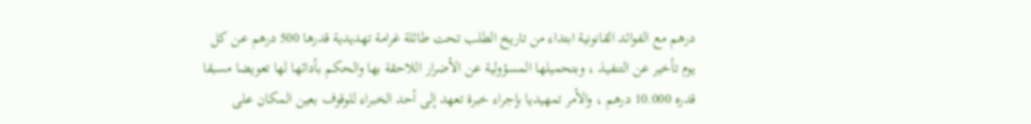درهم مع الفوائد القانونية ابتداء من تاريخ الطلب تحت طائلة غرامة تهديدية قدرها 500 درهم عن كل يوم تأخير عن التنفيذ ، وبتحميلها المسؤولية عن الأضرار اللاحقة بها والحكم بأدائها لها تعويضا مسبقا قدره 10.000 درهم ، والأمر تمهيديا بإجراء خبرة تعهد إلى أحد الخبراء للوقوف بعين المكان على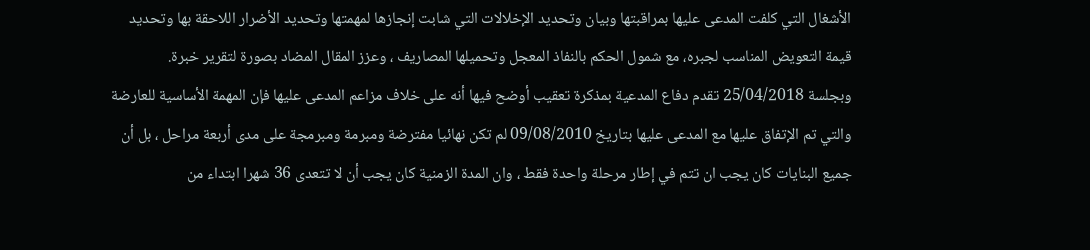الأشغال التي كلفت المدعى عليها بمراقبتها وبيان وتحديد الإخلالات التي شابت إنجازها لمهمتها وتحديد الأضرار اللاحقة بها وتحديد قيمة التعويض المناسب لجبره، مع شمول الحكم بالنفاذ المعجل وتحميلها المصاريف ، وعزز المقال المضاد بصورة لتقرير خبرة.
وبجلسة 25/04/2018 تقدم دفاع المدعية بمذكرة تعقيب أوضح فيها أنه على خلاف مزاعم المدعى عليها فإن المهمة الأساسية للعارضة والتي تم الإتفاق عليها مع المدعى عليها بتاريخ 09/08/2010 لم تكن نهائيا مفترضة ومبرمة ومبرمجة على مدى أربعة مراحل ، بل أن جميع البنايات كان يجب ان تتم في إطار مرحلة واحدة فقط ، وان المدة الزمنية كان يجب أن لا تتعدى 36 شهرا ابتداء من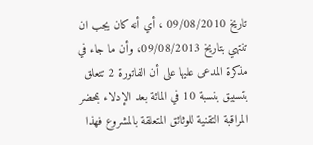تاريخ 09/08/2010 ، أي أنه كان يجب ان تنتهي بتاريخ 09/08/2013، وأن ما جاء في مذكرة المدعى عليها على أن الفاتورة 2 تتعلق بتسبيق بنسبة 10 في المائة بعد الإدلاء بمحضر المراقبة التقنية للوثائق المتعلقة بالمشروع فهذا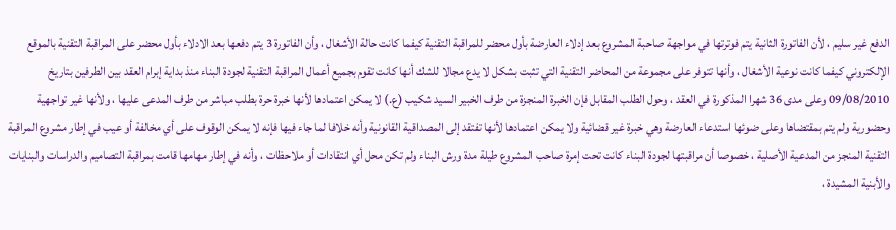الدفع غير سليم ، لأن الفاتورة الثانية يتم فوترتها في مواجهة صاحبة المشروع بعد إدلاء العارضة بأول محضر للمراقبة التقنية كيفما كانت حالة الأشغال ، وأن الفاتورة 3 يتم دفعها بعد الادلاء بأول محضر على المراقبة التقنية بالموقع الإلكتروني كيفما كانت نوعية الأشغال ، وأنها تتوفر على مجموعة من المحاضر التقنية التي تثبت بشكل لا يدع مجالا للشك أنها كانت تقوم بجميع أعمال المراقبة التقنية لجودة البناء منذ بداية إبرام العقد بين الطرفين بتاريخ 09/08/2010 وعلى مدى 36 شهرا المذكورة في العقد ، وحول الطلب المقابل فإن الخبرة المنجزة من طرف الخبير السيد شكيب (ع.) لا يمكن اعتمادها لأنها خبرة حرة بطلب مباشر من طرف المدعى عليها ، ولأنها غير تواجهية وحضورية ولم يتم بمقتضاها وعلى ضوئها استدعاء العارضة وهي خبرة غير قضائية ولا يمكن اعتمادها لأنها تفتقد إلى المصداقية القانونية وأنه خلافا لما جاء فيها فإنه لا يمكن الوقوف على أي مخالفة أو عيب في إطار مشروع المراقبة التقنية المنجز من المدعية الأصلية ، خصوصا أن مراقبتها لجودة البناء كانت تحت إمرة صاحب المشروع طيلة مدة ورش البناء ولم تكن محل أي انتقادات أو ملاحظات ، وأنه في إطار مهامها قامت بمراقبة التصاميم والدراسات والبنايات والأبنية المشيدة ،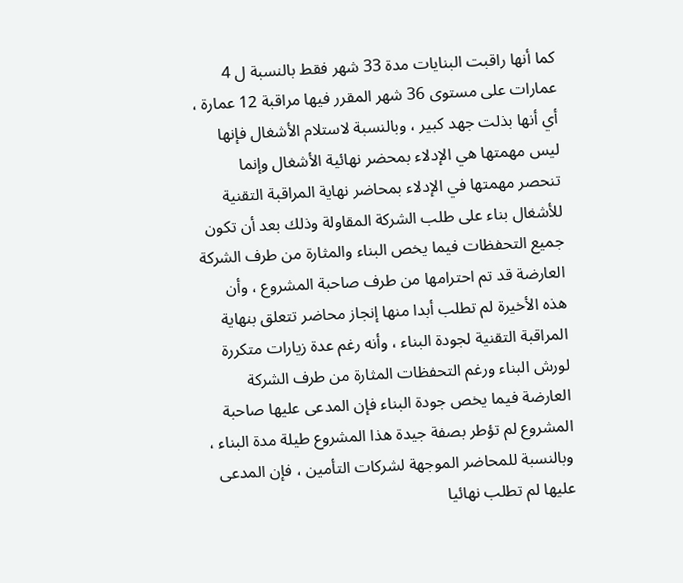كما أنها راقبت البنايات مدة 33 شهر فقط بالنسبة ل 4 عمارات على مستوى 36 شهر المقرر فيها مراقبة 12 عمارة ، أي أنها بذلت جهد كبير ، وبالنسبة لاستلام الأشغال فإنها ليس مهمتها هي الإدلاء بمحضر نهائية الأشغال وإنما تنحصر مهمتها في الإدلاء بمحاضر نهاية المراقبة التقنية للأشغال بناء على طلب الشركة المقاولة وذلك بعد أن تكون جميع التحفظات فيما يخص البناء والمثارة من طرف الشركة العارضة قد تم احترامها من طرف صاحبة المشروع ، وأن هذه الأخيرة لم تطلب أبدا منها إنجاز محاضر تتعلق بنهاية المراقبة التقنية لجودة البناء ، وأنه رغم عدة زيارات متكررة لورش البناء ورغم التحفظات المثارة من طرف الشركة العارضة فيما يخص جودة البناء فإن المدعى عليها صاحبة المشروع لم تؤطر بصفة جيدة هذا المشروع طيلة مدة البناء ، وبالنسبة للمحاضر الموجهة لشركات التأمين ، فإن المدعى عليها لم تطلب نهائيا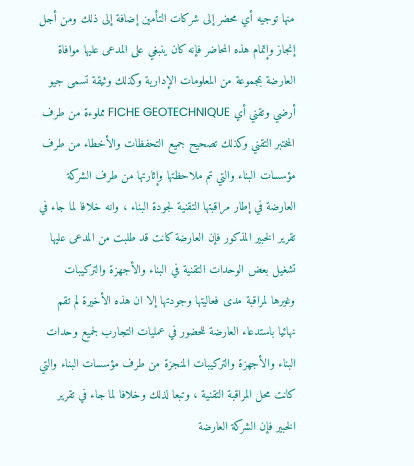منها توجيه أي محضر إلى شركات التأمين إضافة إلى ذلك ومن أجل إنجاز وإتمام هذه المحاضر فإنه كان ينبغي على المدعى عليها موافاة العارضة بمجموعة من المعلومات الإدارية وكذلك وثيقة تسمى جيو أرضي وتقني أي FICHE GEOTECHNIQUE مملوءة من طرف المختبر التقني وكذلك تصحيح جميع التحفظات والأخطاء من طرف مؤسسات البناء والتي تم ملاحظتها وإثارتها من طرف الشركة العارضة في إطار مراقبتها التقنية لجودة البناء ، وانه خلافا لما جاء في تقرير الخبير المذكور فإن العارضة كانت قد طلبت من المدعى عليها تشغيل بعض الوحدات التقنية في البناء والأجهزة والتركيبات وغيرها لمراقبة مدى فعاليتها وجودتها إلا ان هذه الأخيرة لم تقم نهائيا باستدعاء العارضة للحضور في عمليات التجارب لجميع وحدات البناء والأجهزة والتركيبات المنجزة من طرف مؤسسات البناء والتي كانت محل المراقبة التقنية ، وتبعا لذلك وخلافا لما جاء في تقرير الخبير فإن الشركة العارضة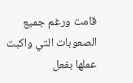قامت ورغم جميع الصعوبات التي واكبت عملها بفعل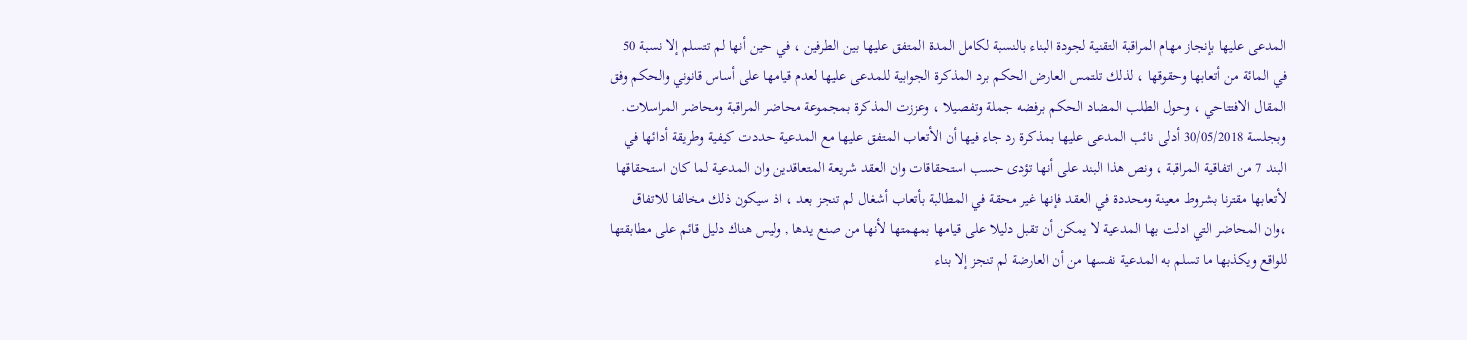المدعى عليها بإنجاز مهام المراقبة التقنية لجودة البناء بالنسبة لكامل المدة المتفق عليها بين الطرفين ، في حين أنها لم تتسلم إلا نسبة 50 في المائة من أتعابها وحقوقها ، لذلك تلتمس العارض الحكم برد المذكرة الجوابية للمدعى عليها لعدم قيامها على أساس قانوني والحكم وفق المقال الافتتاحي ، وحول الطلب المضاد الحكم برفضه جملة وتفصيلا ، وعززت المذكرة بمجموعة محاضر المراقبة ومحاضر المراسلات.
وبجلسة 30/05/2018 أدلى نائب المدعى عليها بمذكرة رد جاء فيها أن الأتعاب المتفق عليها مع المدعية حددت كيفية وطريقة أدائها في البند 7 من اتفاقية المراقبة ، ونص هذا البند على أنها تؤدى حسب استحقاقات وان العقد شريعة المتعاقدين وان المدعية لما كان استحقاقها لأتعابها مقترنا بشروط معينة ومحددة في العقد فإنها غير محقة في المطالبة بأتعاب أشغال لم تنجز بعد ، اذ سيكون ذلك مخالفا للاتفاق ،وان المحاضر التي ادلت بها المدعية لا يمكن أن تقبل دليلا على قيامها بمهمتها لأنها من صنع يدها , وليس هناك دليل قائم على مطابقتها للواقع ويكذبها ما تسلم به المدعية نفسها من أن العارضة لم تنجز إلا بناء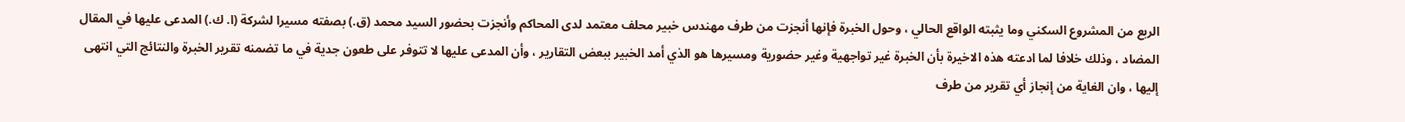الربع من المشروع السكني وما يثبته الواقع الحالي ، وحول الخبرة فإنها أنجزت من طرف مهندس خبير محلف معتمد لدى المحاكم وأنجزت بحضور السيد محمد (ق.) بصفته مسيرا لشركة (ا. ك.) المدعى عليها في المقال المضاد ، وذلك خلافا لما ادعته هذه الاخيرة بأن الخبرة غير تواجهية وغير حضورية ومسيرها هو الذي أمد الخبير ببعض التقارير ، وأن المدعى عليها لا تتوفر على طعون جدية في ما تضمنه تقرير الخبرة والنتائج التي انتهى إليها ، وان الغاية من إنجاز أي تقرير من طرف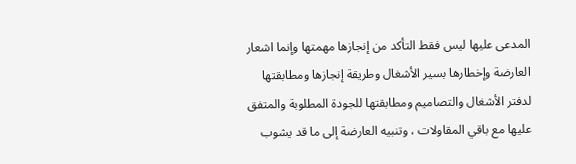المدعى عليها ليس فقط التأكد من إنجازها مهمتها وإنما اشعار العارضة وإخطارها بسير الأشغال وطريقة إنجازها ومطابقتها لدفتر الأشغال والتصاميم ومطابقتها للجودة المطلوبة والمتفق عليها مع باقي المقاولات ، وتنبيه العارضة إلى ما قد يشوب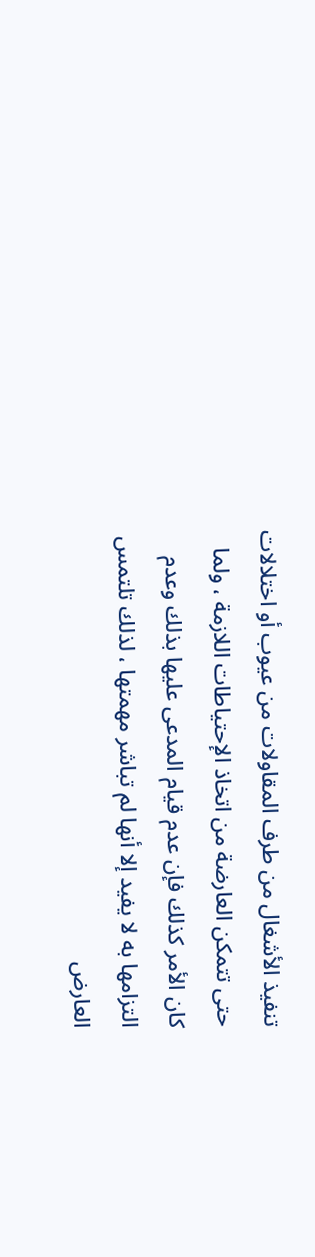تنفيذ الأشغال من طرف المقاولات من عيوب أو اختلالات حتى تتمكن العارضة من اتخاذ الإحتياطات اللازمة ، ولما كان الأمر كذلك فإن عدم قيام المدعى عليها بذلك وعدم التزامها به لا يفيد إلا أنها لم تباشر مهمتها ، لذلك تلتمس العارض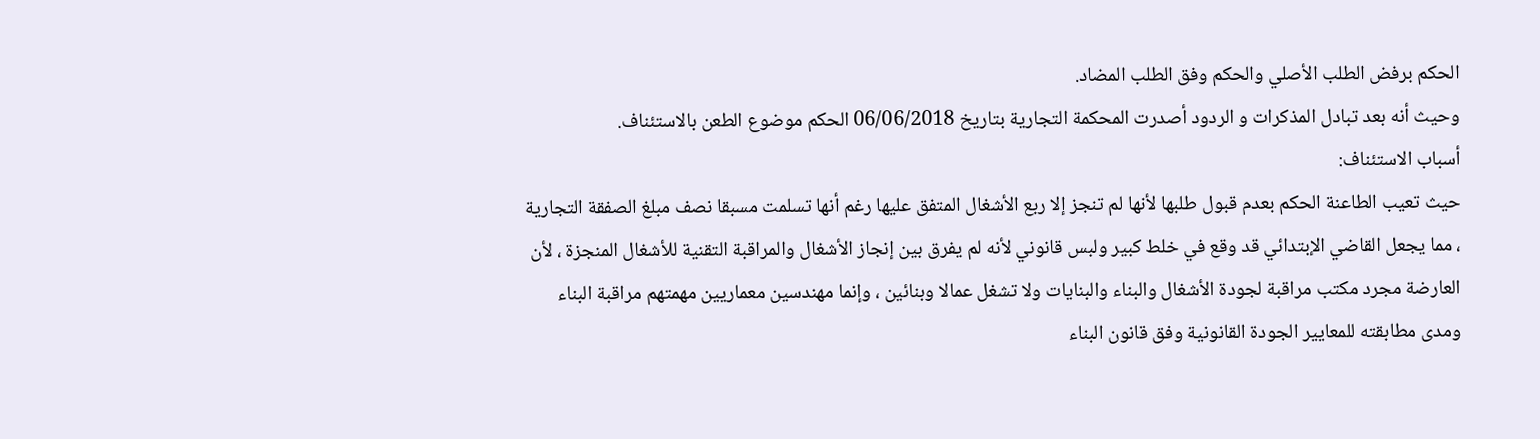الحكم برفض الطلب الأصلي والحكم وفق الطلب المضاد.
وحيث أنه بعد تبادل المذكرات و الردود أصدرت المحكمة التجارية بتاريخ 06/06/2018 الحكم موضوع الطعن بالاستئناف.
أسباب الاستئناف:
حيث تعيب الطاعنة الحكم بعدم قبول طلبها لأنها لم تنجز إلا ربع الأشغال المتفق عليها رغم أنها تسلمت مسبقا نصف مبلغ الصفقة التجارية ، مما يجعل القاضي الإبتدائي قد وقع في خلط كبير ولبس قانوني لأنه لم يفرق بين إنجاز الأشغال والمراقبة التقنية للأشغال المنجزة ، لأن العارضة مجرد مكتب مراقبة لجودة الأشغال والبناء والبنايات ولا تشغل عمالا وبنائين ، وإنما مهندسين معماريين مهمتهم مراقبة البناء ومدى مطابقته للمعايير الجودة القانونية وفق قانون البناء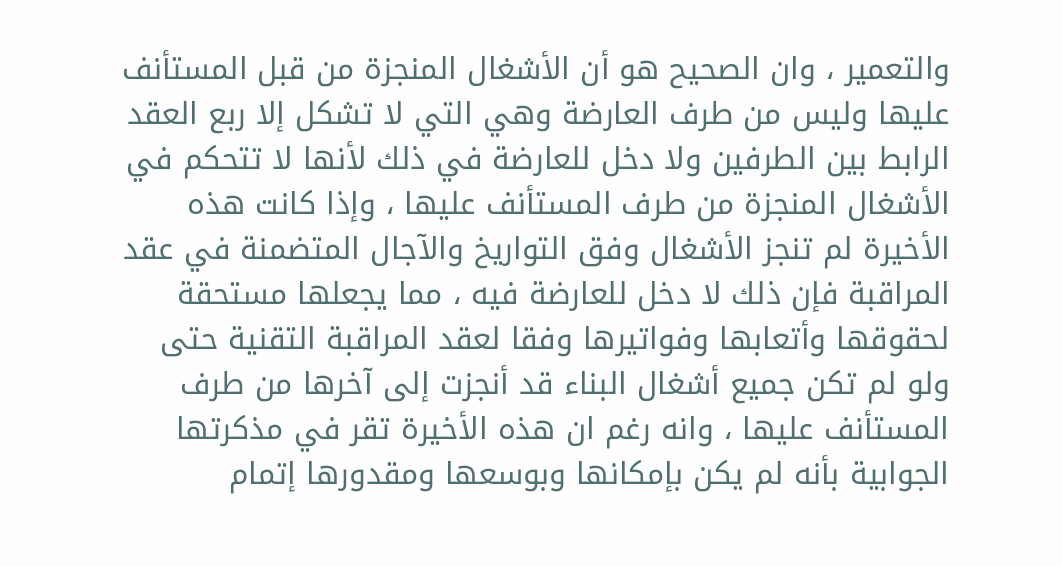والتعمير ، وان الصحيح هو أن الأشغال المنجزة من قبل المستأنف عليها وليس من طرف العارضة وهي التي لا تشكل إلا ربع العقد الرابط بين الطرفين ولا دخل للعارضة في ذلك لأنها لا تتحكم في الأشغال المنجزة من طرف المستأنف عليها ، وإذا كانت هذه الأخيرة لم تنجز الأشغال وفق التواريخ والآجال المتضمنة في عقد المراقبة فإن ذلك لا دخل للعارضة فيه ، مما يجعلها مستحقة لحقوقها وأتعابها وفواتيرها وفقا لعقد المراقبة التقنية حتى ولو لم تكن جميع أشغال البناء قد أنجزت إلى آخرها من طرف المستأنف عليها ، وانه رغم ان هذه الأخيرة تقر في مذكرتها الجوابية بأنه لم يكن بإمكانها وبوسعها ومقدورها إتمام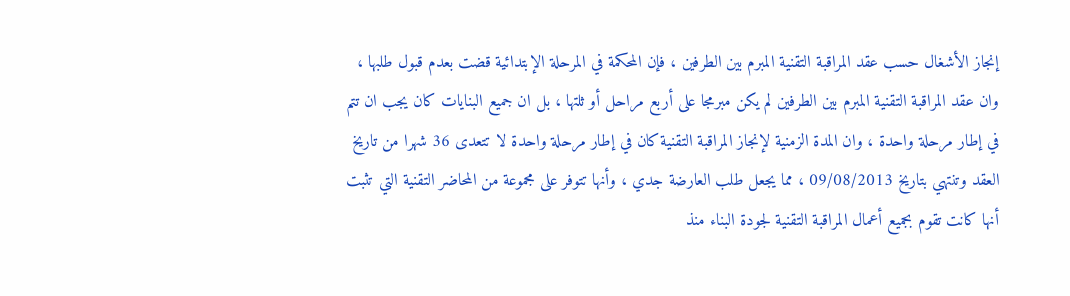إنجاز الأشغال حسب عقد المراقبة التقنية المبرم بين الطرفين ، فإن المحكمة في المرحلة الإبتدائية قضت بعدم قبول طلبها ، وان عقد المراقبة التقنية المبرم بين الطرفين لم يكن مبرمجا على أربع مراحل أو ثلتها ، بل ان جميع البنايات كان يجب ان تتم في إطار مرحلة واحدة ، وان المدة الزمنية لإنجاز المراقبة التقنية كان في إطار مرحلة واحدة لا تتعدى 36 شهرا من تاريخ العقد وتنتهي بتاريخ 09/08/2013 ، مما يجعل طلب العارضة جدي ، وأنها تتوفر على مجموعة من المحاضر التقنية التي تثبت أنها كانت تقوم بجميع أعمال المراقبة التقنية لجودة البناء منذ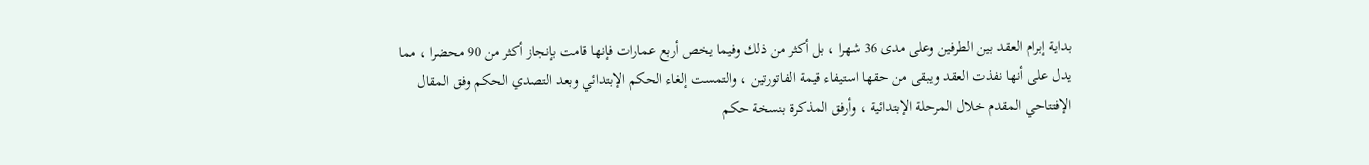بداية إبرام العقد بين الطرفين وعلى مدى 36 شهرا ، بل أكثر من ذلك وفيما يخص أربع عمارات فإنها قامت بإنجاز أكثر من 90 محضرا ، مما يدل على أنها نفذت العقد ويبقى من حقها استيفاء قيمة الفاتورتين ، والتمست إلغاء الحكم الإبتدائي وبعد التصدي الحكم وفق المقال الإفتتاحي المقدم خلال المرحلة الإبتدائية ، وأرفق المذكرة بنسخة حكم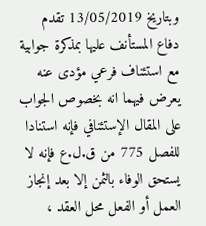وبتاريخ 13/05/2019 تقدم دفاع المستأنف عليها بمذكرة جوابية مع استئناف فرعي مؤدى عنه يعرض فيهما انه بخصوص الجواب على المقال الإستئنافي فإنه استنادا للفصل 775 من ق.ل.ع فإنه لا يستحق الوفاء بالثمن إلا بعد إنجاز العمل أو الفعل محل العقد ،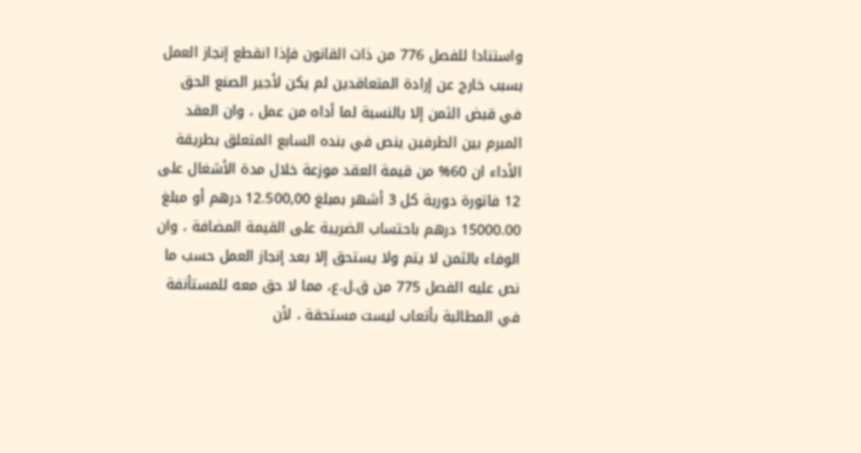واستنادا للفصل 776 من ذات القانون فإذا انقطع إنجاز العمل بسبب خارج عن إرادة المتعاقدين لم يكن لأجير الصنع الحق في قبض الثمن إلا بالنسبة لما أداه من عمل ، وان العقد المبرم بين الطرفين ينص في بنده السابع المتعلق بطريقة الأداء ان 60% من قيمة العقد موزعة خلال مدة الأشغال على 12 فاتورة دورية كل 3 أشهر بمبلغ 12.500,00 درهم أو مبلغ 15000.00 درهم باحتساب الضريبة على القيمة المضافة ، وان الوفاء بالثمن لا يتم ولا يستحق إلا بعد إنجاز العمل حسب ما نص عليه الفصل 775 من ق.ل.ع، مما لا حق معه للمستأنفة في المطالبة بأتعاب ليست مستحقة ، لأن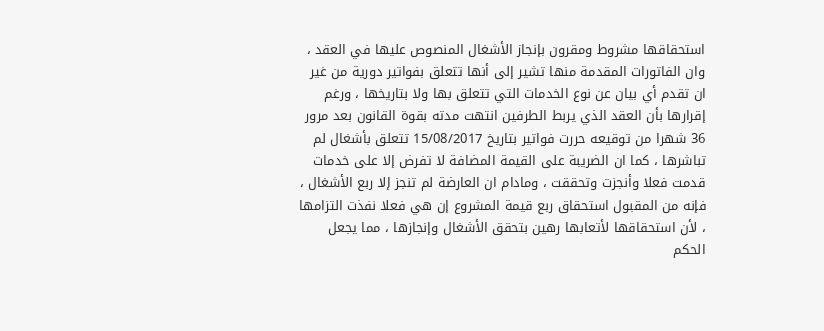استحقاقها مشروط ومقرون بإنجاز الأشغال المنصوص عليها في العقد ، وان الفاتورات المقدمة منها تشير إلى أنها تتعلق بفواتير دورية من غير ان تقدم أي بيان عن نوع الخدمات التي تتعلق بها ولا بتاريخها ، ورغم إقرارها بأن العقد الذي يربط الطرفين انتهت مدته بقوة القانون بعد مرور 36 شهرا من توقيعه حررت فواتير بتاريخ 15/08/2017 تتعلق بأشغال لم تباشرها ، كما ان الضريبة على القيمة المضافة لا تفرض إلا على خدمات قدمت فعلا وأنجزت وتحققت ، ومادام ان العارضة لم تنجز إلا ربع الأشغال ، فإنه من المقبول استحقاق ربع قيمة المشروع إن هي فعلا نفذت التزامها ، لأن استحقاقها لأتعابها رهين بتحقق الأشغال وإنجازها ، مما يجعل الحكم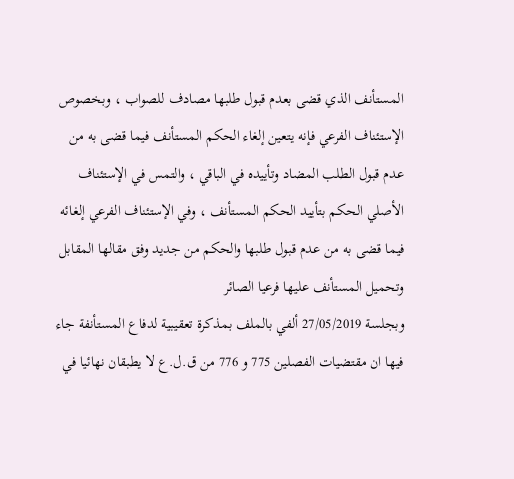المستأنف الذي قضى بعدم قبول طلبها مصادف للصواب ، وبخصوص الإستئناف الفرعي فإنه يتعين إلغاء الحكم المستأنف فيما قضى به من عدم قبول الطلب المضاد وتأييده في الباقي ، والتمس في الإستئناف الأصلي الحكم بتأييد الحكم المستأنف ، وفي الإستئناف الفرعي إلغائه فيما قضى به من عدم قبول طلبها والحكم من جديد وفق مقالها المقابل وتحميل المستأنف عليها فرعيا الصائر
وبجلسة 27/05/2019 ألفي بالملف بمذكرة تعقيبية لدفاع المستأنفة جاء فيها ان مقتضيات الفصلين 775 و 776 من ق.ل.ع لا يطبقان نهائيا في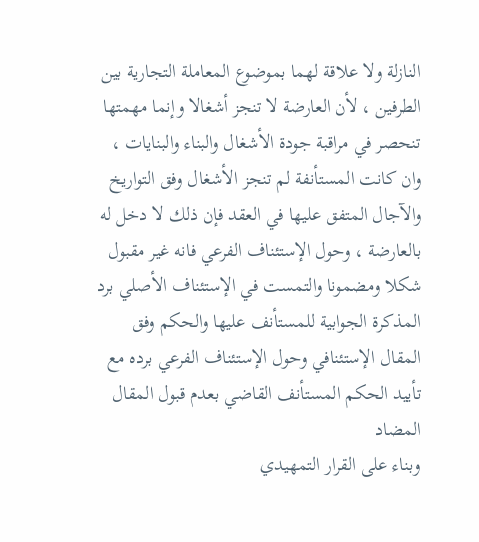النازلة ولا علاقة لهما بموضوع المعاملة التجارية بين الطرفين ، لأن العارضة لا تنجز أشغالا وإنما مهمتها تنحصر في مراقبة جودة الأشغال والبناء والبنايات ، وان كانت المستأنفة لم تنجز الأشغال وفق التواريخ والآجال المتفق عليها في العقد فإن ذلك لا دخل له بالعارضة ، وحول الإستئناف الفرعي فانه غير مقبول شكلا ومضمونا والتمست في الإستئناف الأصلي برد المذكرة الجوابية للمستأنف عليها والحكم وفق المقال الإستئنافي وحول الإستئناف الفرعي برده مع تأييد الحكم المستأنف القاضي بعدم قبول المقال المضاد
وبناء على القرار التمهيدي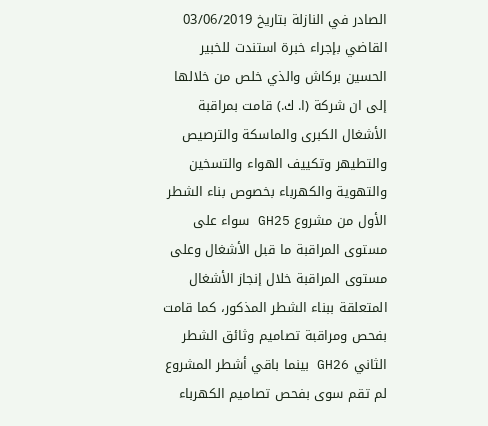الصادر في النازلة بتاريخ 03/06/2019 القاضي بإجراء خبرة استندت للخبير الحسين بركاش والذي خلص من خلالها إلى ان شركة (ا. ك.) قامت بمراقبة الأشغال الكبرى والماسكة والترصيص والتطيهر وتكييف الهواء والتسخين والتهوية والكهرباء بخصوص بناء الشطر الأول من مشروع GH25 سواء على مستوى المراقبة ما قبل الأشغال وعلى مستوى المراقبة خلال إنجاز الأشغال المتعلقة ببناء الشطر المذكور، كما قامت بفحص ومراقبة تصاميم وثائق الشطر الثاني GH26 بينما باقي أشطر المشروع لم تقم سوى بفحص تصاميم الكهرباء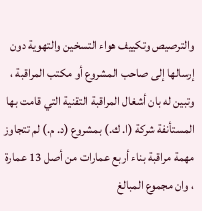والترصيص وتكييف هواء التسخين والتهوية دون إرسالها إلى صاحب المشروع أو مكتب المراقبة ، وتبين له بان أشغال المراقبة التقنية التي قامت بها المستأنفة شركة (ا. ك.) بمشروع (د. م.) لم تتجاوز مهمة مراقبة بناء أربع عمارات من أصل 13 عمارة ، وان مجموع المبالغ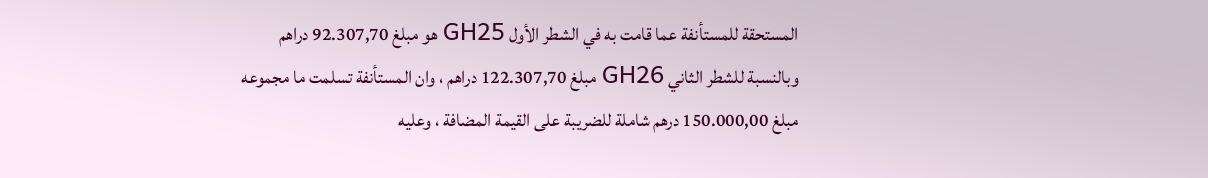المستحقة للمستأنفة عما قامت به في الشطر الأول GH25 هو مبلغ 92.307,70 دراهم وبالنسبة للشطر الثاني GH26 مبلغ 122.307,70 دراهم ، وان المستأنفة تسلمت ما مجموعه مبلغ 150.000,00 درهم شاملة للضريبة على القيمة المضافة ، وعليه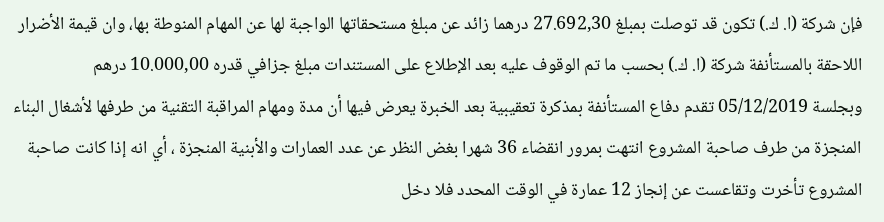فإن شركة (ا. ك.) تكون قد توصلت بمبلغ 27.692,30 درهما زائد عن مبلغ مستحقاتها الواجبة لها عن المهام المنوطة بها، وان قيمة الأضرار اللاحقة بالمستأنفة شركة (ا. ك.) بحسب ما تم الوقوف عليه بعد الإطلاع على المستندات مبلغ جزافي قدره 10.000,00 درهم
وبجلسة 05/12/2019 تقدم دفاع المستأنفة بمذكرة تعقيبية بعد الخبرة يعرض فيها أن مدة ومهام المراقبة التقنية من طرفها لأشغال البناء المنجزة من طرف صاحبة المشروع انتهت بمرور انقضاء 36 شهرا بغض النظر عن عدد العمارات والأبنية المنجزة ، أي انه إذا كانت صاحبة المشروع تأخرت وتقاعست عن إنجاز 12 عمارة في الوقت المحدد فلا دخل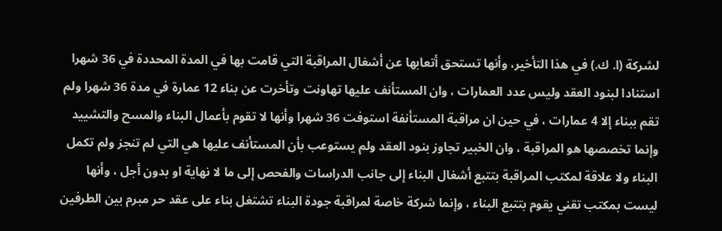لشركة (ا. ك.) في هذا التأخير، وأنها تستحق أتعابها عن أشغال المراقبة التي قامت بها في المدة المحددة في 36 شهرا استنادا لبنود العقد وليس عدد العمارات ، وان المستأنف عليها تهاونت وتأخرت عن بناء 12 عمارة في مدة 36 شهرا ولم تقم ببناء إلا 4 عمارات ، في حين ان مراقبة المستأنفة استوفت 36 شهرا وأنها لا تقوم بأعمال البناء والمسح والتشييد وإنما تخصصها هو المراقبة ، وان الخبير تجاوز بنود العقد ولم يستوعب بأن المستأنف عليها هي التي لم تنجز ولم تكمل البناء ولا علاقة لمكتب المراقبة بتتبع أشغال البناء إلى جانب الدراسات والفحص إلى ما لا نهاية او بدون أجل ، وأنها ليست بمكتب تقني يقوم بتتبع البناء ، وإنما شركة خاصة لمراقبة جودة البناء تشتغل بناء على عقد حر مبرم بين الطرفين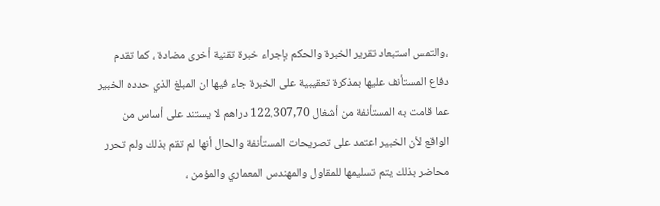،والتمس استبعاد تقرير الخبرة والحكم بإجراء خبرة تقنية أخرى مضادة ، كما تقدم دفاع المستأنف عليها بمذكرة تعقيبية على الخبرة جاء فيها ان المبلغ الذي حدده الخبير عما قامت به المستأنفة من أشغال 122.307,70 دراهم لا يستند على أساس من الواقع لأن الخبير اعتمد على تصريحات المستأنفة والحال أنها لم تقم بذلك ولم تحرر محاضر بذلك يتم تسليمها للمقاول والمهندس المعماري والمؤمن ،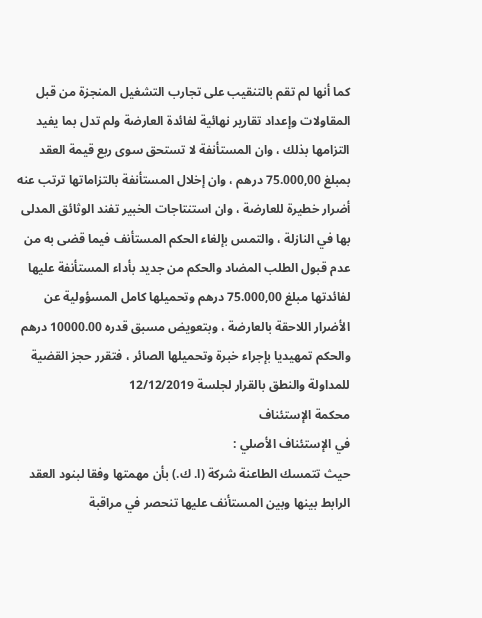كما أنها لم تقم بالتنقيب على تجارب التشغيل المنجزة من قبل المقاولات وإعداد تقارير نهائية لفائدة العارضة ولم تدل بما يفيد التزامها بذلك ، وان المستأنفة لا تستحق سوى ربع قيمة العقد بمبلغ 75.000,00 درهم ، وان إخلال المستأنفة بالتزاماتها ترتب عنه أضرار خطيرة للعارضة ، وان استنتاجات الخبير تفند الوثائق المدلى بها في النازلة ، والتمس بإلغاء الحكم المستأنف فيما قضى به من عدم قبول الطلب المضاد والحكم من جديد بأداء المستأنفة عليها لفائدتها مبلغ 75.000,00 درهم وتحميلها كامل المسؤولية عن الأضرار اللاحقة بالعارضة ، وبتعويض مسبق قدره 10000.00 درهم والحكم تمهيديا بإجراء خبرة وتحميلها الصائر ، فتقرر حجز القضية للمداولة والنطق بالقرار لجلسة 12/12/2019
محكمة الإستئناف
في الإستئناف الأصلي :
حيث تتمسك الطاعنة شركة (ا. ك.) بأن مهمتها وفقا لبنود العقد الرابط بينها وبين المستأنف عليها تنحصر في مراقبة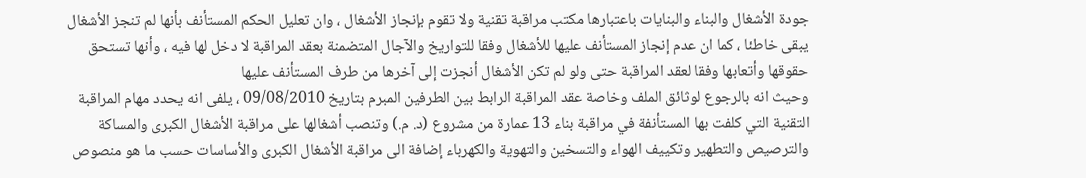جودة الأشغال والبناء والبنايات باعتبارها مكتب مراقبة تقنية ولا تقوم بإنجاز الأشغال ، وان تعليل الحكم المستأنف بأنها لم تنجز الأشغال يبقى خاطئا ، كما ان عدم إنجاز المستأنف عليها للأشغال وفقا للتواريخ والآجال المتضمنة بعقد المراقبة لا دخل لها فيه ، وأنها تستحق حقوقها وأتعابها وفقا لعقد المراقبة حتى ولو لم تكن الأشغال أنجزت إلى آخرها من طرف المستأنف عليها
وحيث انه بالرجوع لوثائق الملف وخاصة عقد المراقبة الرابط بين الطرفين المبرم بتاريخ 09/08/2010 ، يلفى انه يحدد مهام المراقبة التقنية التي كلفت بها المستأنفة في مراقبة بناء 13 عمارة من مشروع (د. م.) وتنصب أشغالها على مراقبة الأشغال الكبرى والمساكة والترصيص والتطهير وتكييف الهواء والتسخين والتهوية والكهرباء إضافة الى مراقبة الأشغال الكبرى والأساسات حسب ما هو منصوص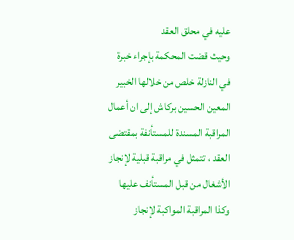عليه في محلق العقد
وحيث قضت المحكمة بإجراء خبرة في النازلة خلص من خلالها الخبير المعين الحسين بركاش إلى ان أعمال المراقبة المسندة للمستأنفة بمقتضى العقد ، تتمثل في مراقبة قبلية لإنجاز الأشغال من قبل المستأنف عليها وكذا المراقبة المواكبة لإنجاز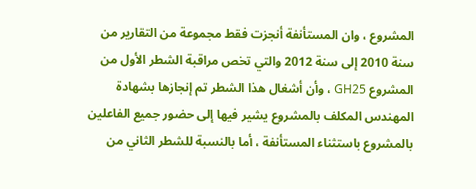المشروع ، وان المستأنفة أنجزت فقط مجموعة من التقارير من سنة 2010 إلى سنة 2012 والتي تخص مراقبة الشطر الأول من المشروع GH25 ، وأن أشغال هذا الشطر تم إنجازها بشهادة المهندس المكلف بالمشروع يشير فيها إلى حضور جميع الفاعلين بالمشروع باستثناء المستأنفة ، أما بالنسبة للشطر الثاني من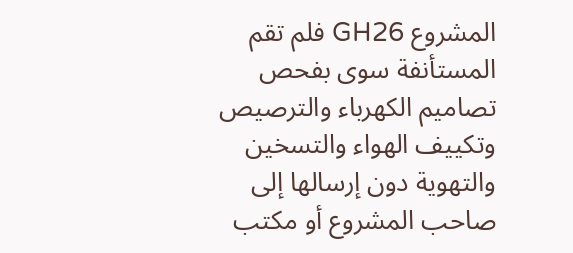المشروع GH26 فلم تقم المستأنفة سوى بفحص تصاميم الكهرباء والترصيص وتكييف الهواء والتسخين والتهوية دون إرسالها إلى صاحب المشروع أو مكتب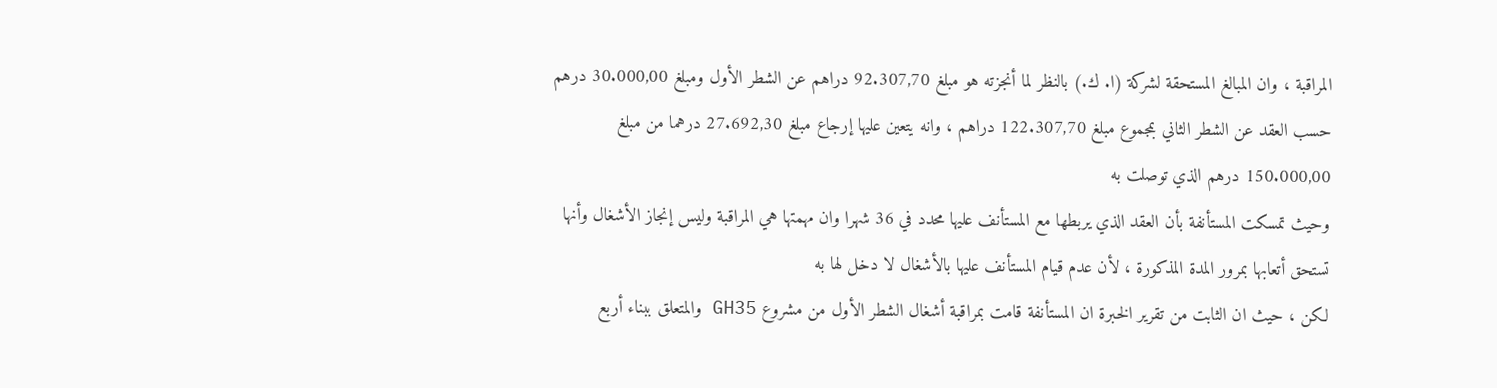المراقبة ، وان المبالغ المستحقة لشركة (ا. ك.) بالنظر لما أنجزته هو مبلغ 92.307,70 دراهم عن الشطر الأول ومبلغ 30.000,00 درهم حسب العقد عن الشطر الثاني بمجموع مبلغ 122.307,70 دراهم ، وانه يتعين عليها إرجاع مبلغ 27.692,30 درهما من مبلغ 150.000,00 درهم الذي توصلت به
وحيث تمسكت المستأنفة بأن العقد الذي يربطها مع المستأنف عليها محدد في 36 شهرا وان مهمتها هي المراقبة وليس إنجاز الأشغال وأنها تستحق أتعابها بمرور المدة المذكورة ، لأن عدم قيام المستأنف عليها بالأشغال لا دخل لها به
لكن ، حيث ان الثابت من تقرير الخبرة ان المستأنفة قامت بمراقبة أشغال الشطر الأول من مشروع GH35 والمتعلق ببناء أربع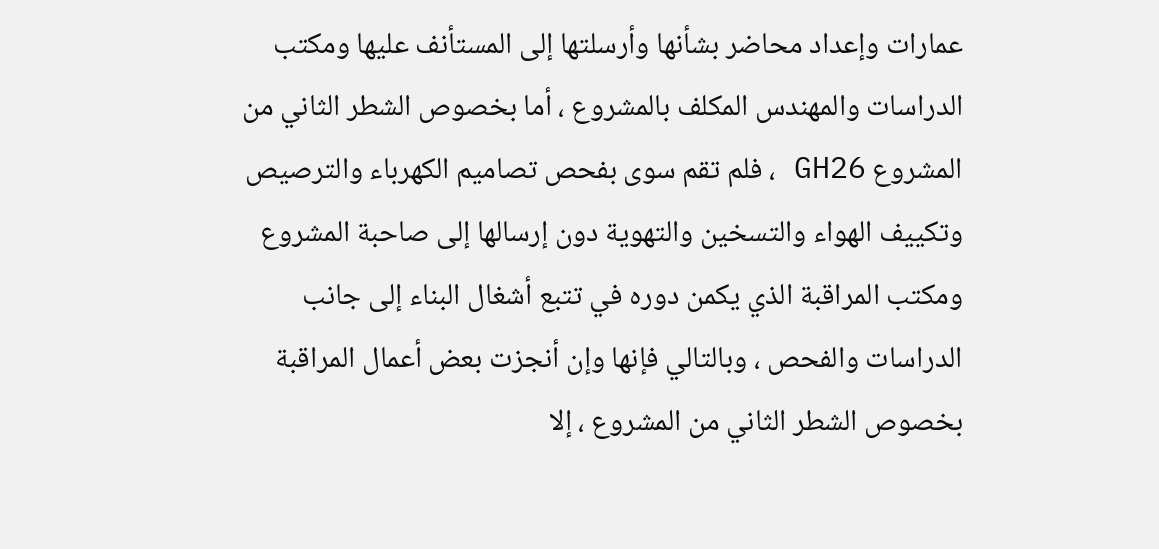عمارات وإعداد محاضر بشأنها وأرسلتها إلى المستأنف عليها ومكتب الدراسات والمهندس المكلف بالمشروع ، أما بخصوص الشطر الثاني من المشروع GH26 ، فلم تقم سوى بفحص تصاميم الكهرباء والترصيص وتكييف الهواء والتسخين والتهوية دون إرسالها إلى صاحبة المشروع ومكتب المراقبة الذي يكمن دوره في تتبع أشغال البناء إلى جانب الدراسات والفحص ، وبالتالي فإنها وإن أنجزت بعض أعمال المراقبة بخصوص الشطر الثاني من المشروع ، إلا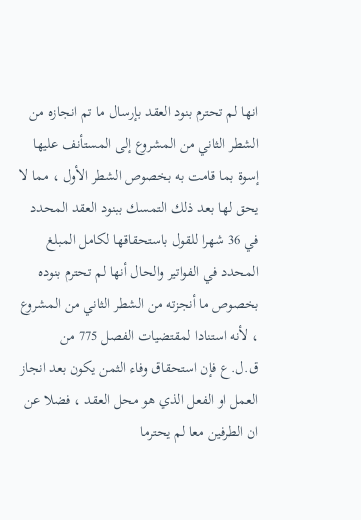انها لم تحترم بنود العقد بإرسال ما تم انجازه من الشطر الثاني من المشروع إلى المستأنف عليها إسوة بما قامت به بخصوص الشطر الأول ، مما لا يحق لها بعد ذلك التمسك ببنود العقد المحدد في 36 شهرا للقول باستحقاقها لكامل المبلغ المحدد في الفواتير والحال أنها لم تحترم بنوده بخصوص ما أنجزته من الشطر الثاني من المشروع ، لأنه استنادا لمقتضيات الفصل 775 من ق.ل.ع فإن استحقاق وفاء الثمن يكون بعد انجاز العمل او الفعل الذي هو محل العقد ، فضلا عن ان الطرفين معا لم يحترما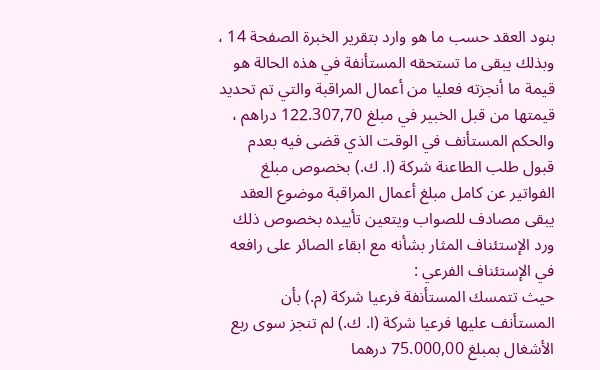بنود العقد حسب ما هو وارد بتقرير الخبرة الصفحة 14 ، وبذلك يبقى ما تستحقه المستأنفة في هذه الحالة هو قيمة ما أنجزته فعليا من أعمال المراقبة والتي تم تحديد قيمتها من قبل الخبير في مبلغ 122.307,70 دراهم ، والحكم المستأنف في الوقت الذي قضى فيه بعدم قبول طلب الطاعنة شركة (ا. ك.) بخصوص مبلغ الفواتير عن كامل مبلغ أعمال المراقبة موضوع العقد يبقى مصادف للصواب ويتعين تأييده بخصوص ذلك ورد الإستئناف المثار بشأنه مع ابقاء الصائر على رافعه
في الإستئناف الفرعي :
حيث تتمسك المستأنفة فرعيا شركة (م.) بأن المستأنف عليها فرعيا شركة (ا. ك.) لم تنجز سوى ربع الأشغال بمبلغ 75.000,00 درهما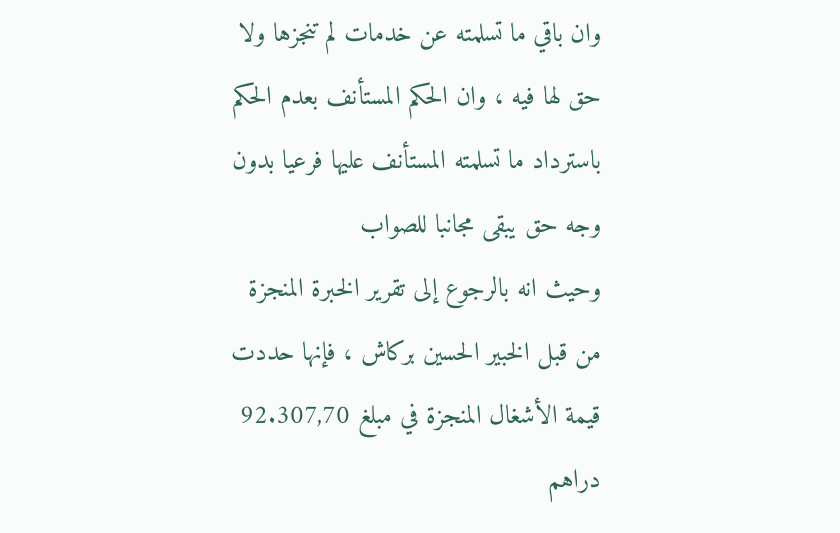وان باقي ما تسلمته عن خدمات لم تنجزها ولا حق لها فيه ، وان الحكم المستأنف بعدم الحكم باسترداد ما تسلمته المستأنف عليها فرعيا بدون وجه حق يبقى مجانبا للصواب
وحيث انه بالرجوع إلى تقرير الخبرة المنجزة من قبل الخبير الحسين بركاش ، فإنها حددت قيمة الأشغال المنجزة في مبلغ 92.307,70 دراهم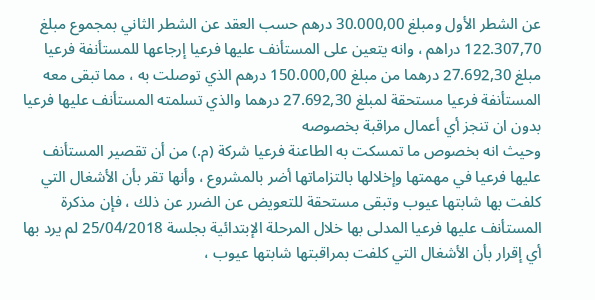عن الشطر الأول ومبلغ 30.000,00 درهم حسب العقد عن الشطر الثاني بمجموع مبلغ 122.307,70 دراهم ، وانه يتعين على المستأنف عليها فرعيا إرجاعها للمستأنفة فرعيا مبلغ 27.692,30 درهما من مبلغ 150.000,00 درهم الذي توصلت به ، مما تبقى معه المستأنفة فرعيا مستحقة لمبلغ 27.692,30 درهما والذي تسلمته المستأنف عليها فرعيا بدون ان تنجز أي أعمال مراقبة بخصوصه
وحيث انه بخصوص ما تمسكت به الطاعنة فرعيا شركة (م.) من أن تقصير المستأنف عليها فرعيا في مهمتها وإخلالها بالتزاماتها أضر بالمشروع ، وأنها تقر بأن الأشغال التي كلفت بها شابتها عيوب وتبقى مستحقة للتعويض عن الضرر عن ذلك ، فإن مذكرة المستأنف عليها فرعيا المدلى بها خلال المرحلة الإبتدائية بجلسة 25/04/2018 لم يرد بها أي إقرار بأن الأشغال التي كلفت بمراقبتها شابتها عيوب ،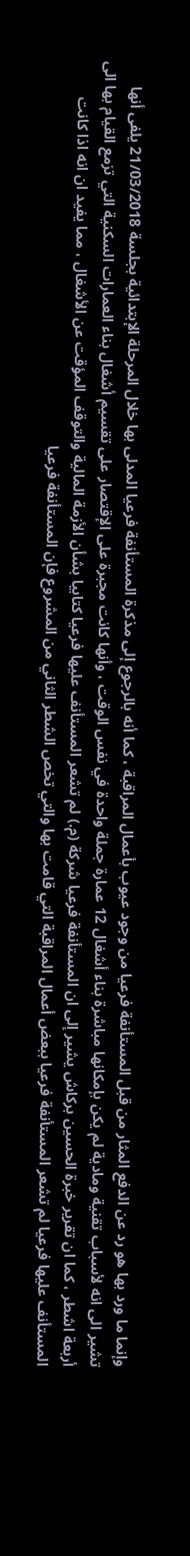وإنما ما ورد بها هو رد عن الدفع المثار من قبل المستأنفة فرعيا من وجود عيوب بأعمال المراقبة ، كما أنه بالرجوع إلى مذكرة المستأنفة فرعيا المدلى بها خلال المرحلة الإبتدائية بجلسة 21/03/2018 يلفى أنها تشير الى انه لأسباب تقنية ومادية لم يكن بإمكانها مباشرة بناء أشغال 12 عمارة جملة واحدة في نفس الوقت ، وأنها كانت مجبرة على الإقتصار على تقسيم أشغال بناء العمارات السكنية التي تزمع القيام بها الى أربعة اشطر ، كما ان تقرير خبرة الحسين بركاش يشير إلى ان المستأنفة فرعيا شركة (م.) لم تشعر المستأنف عليها فرعيا كتابيا بشأن الأزمة المالية والتوقف المؤقت عن الأشغال ، مما يفيد ان انه اذا كانت المستأنف عليها فرعيا لم تشعر المستأنفة فرعيا ببعض أعمال المراقبة التي قامت بها والتي تخص الشطر الثاني من المشروع فإن المستأنفة فرعيا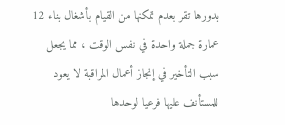بدورها تقر بعدم تمكنها من القيام بأشغال بناء 12 عمارة جملة واحدة في نفس الوقت ، مما يجعل سبب التأخير في إنجاز أعمال المراقبة لا يعود للمستأنف عليها فرعيا لوحدها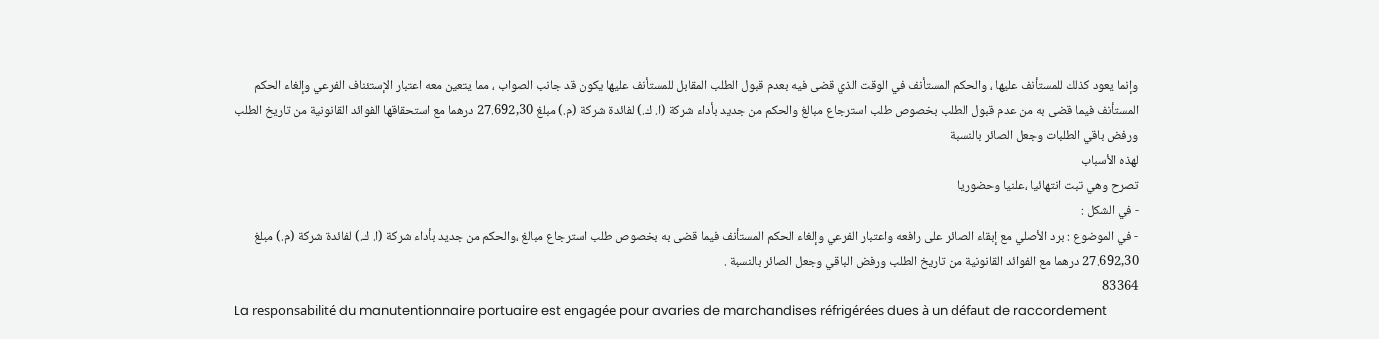وإنما يعود كذلك للمستأنف عليها ، والحكم المستأنف في الوقت الذي قضى فيه بعدم قبول الطلب المقابل للمستأنف عليها يكون قد جانب الصواب ، مما يتعين معه اعتبار الإستئناف الفرعي وإلغاء الحكم المستأنف فيما قضى به من عدم قبول الطلب بخصوص طلب استرجاع مبالغ والحكم من جديد بأداء شركة (ا. ك.) لفائدة شركة (م.) مبلغ 27.692,30 درهما مع استحقاقها الفوائد القانونية من تاريخ الطلب ورفض باقي الطلبات وجعل الصائر بالنسبة
لهذه الأسباب
تصرح وهي تبت انتهائيا ،علنيا وحضوريا
- في الشكل :
- في الموضوع : برد الأصلي مع إبقاء الصائر على رافعه واعتبار الفرعي وإلغاء الحكم المستأنف فيما قضى به بخصوص طلب استرجاع مبالغ ،والحكم من جديد بأداء شركة (ا. ك.) لفائدة شركة (م.) مبلغ 27.692,30 درهما مع الفوائد القانونية من تاريخ الطلب ورفض الباقي وجعل الصائر بالنسبة .
83364
La responsabilité du manutentionnaire portuaire est engagée pour avaries de marchandises réfrigérées dues à un défaut de raccordement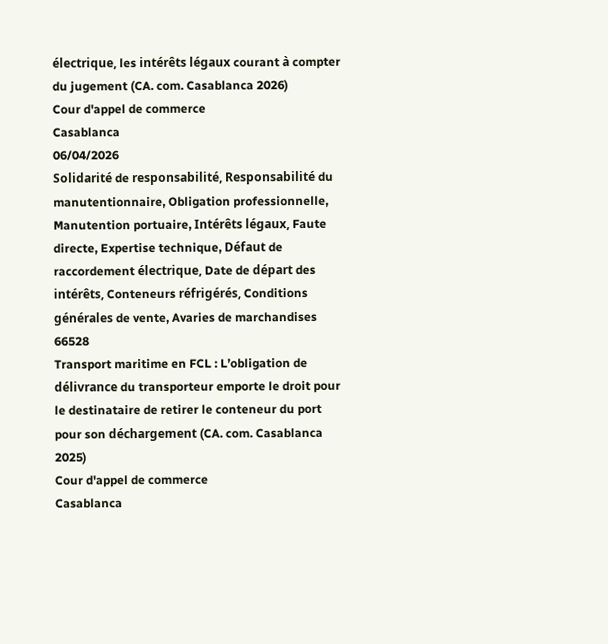électrique, les intérêts légaux courant à compter du jugement (CA. com. Casablanca 2026)
Cour d'appel de commerce
Casablanca
06/04/2026
Solidarité de responsabilité, Responsabilité du manutentionnaire, Obligation professionnelle, Manutention portuaire, Intérêts légaux, Faute directe, Expertise technique, Défaut de raccordement électrique, Date de départ des intérêts, Conteneurs réfrigérés, Conditions générales de vente, Avaries de marchandises
66528
Transport maritime en FCL : L’obligation de délivrance du transporteur emporte le droit pour le destinataire de retirer le conteneur du port pour son déchargement (CA. com. Casablanca 2025)
Cour d'appel de commerce
Casablanca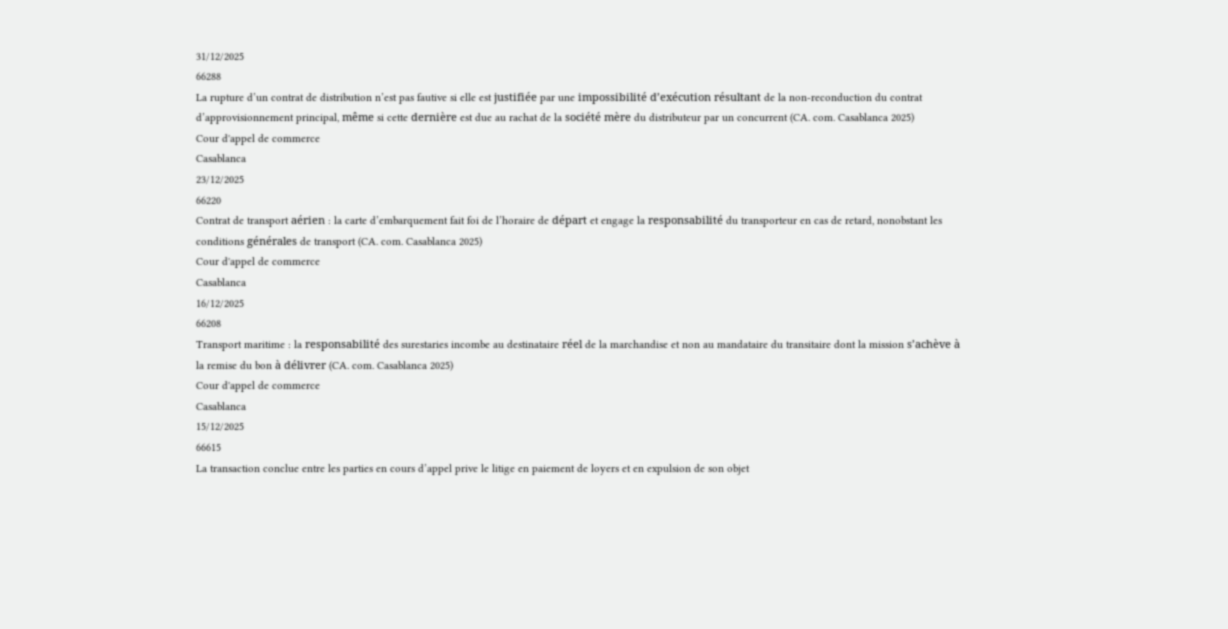31/12/2025
66288
La rupture d’un contrat de distribution n’est pas fautive si elle est justifiée par une impossibilité d’exécution résultant de la non-reconduction du contrat d’approvisionnement principal, même si cette dernière est due au rachat de la société mère du distributeur par un concurrent (CA. com. Casablanca 2025)
Cour d'appel de commerce
Casablanca
23/12/2025
66220
Contrat de transport aérien : la carte d’embarquement fait foi de l’horaire de départ et engage la responsabilité du transporteur en cas de retard, nonobstant les conditions générales de transport (CA. com. Casablanca 2025)
Cour d'appel de commerce
Casablanca
16/12/2025
66208
Transport maritime : la responsabilité des surestaries incombe au destinataire réel de la marchandise et non au mandataire du transitaire dont la mission s’achève à la remise du bon à délivrer (CA. com. Casablanca 2025)
Cour d'appel de commerce
Casablanca
15/12/2025
66615
La transaction conclue entre les parties en cours d’appel prive le litige en paiement de loyers et en expulsion de son objet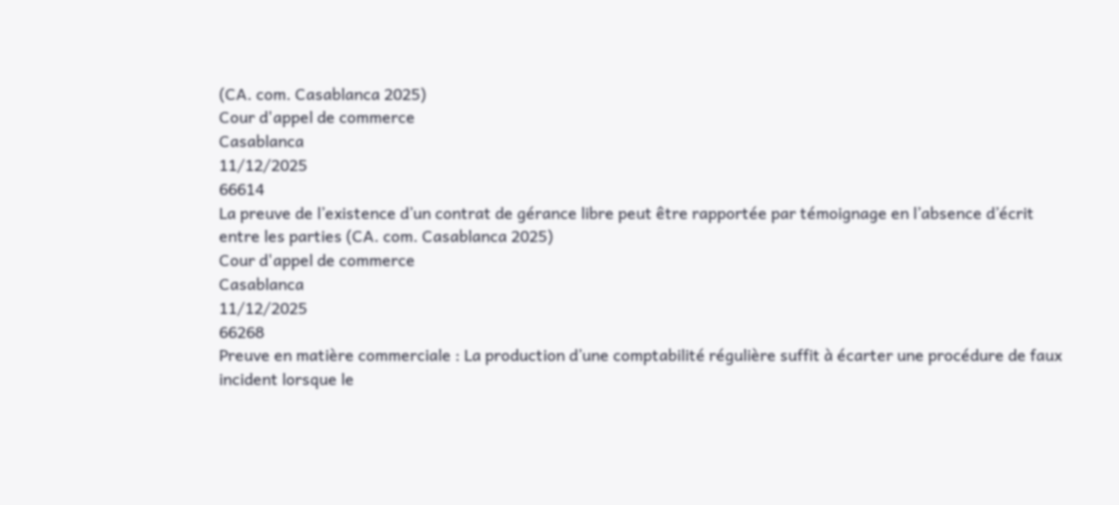(CA. com. Casablanca 2025)
Cour d'appel de commerce
Casablanca
11/12/2025
66614
La preuve de l’existence d’un contrat de gérance libre peut être rapportée par témoignage en l’absence d’écrit entre les parties (CA. com. Casablanca 2025)
Cour d'appel de commerce
Casablanca
11/12/2025
66268
Preuve en matière commerciale : La production d’une comptabilité régulière suffit à écarter une procédure de faux incident lorsque le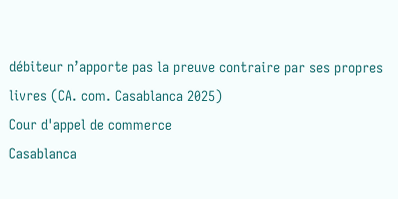débiteur n’apporte pas la preuve contraire par ses propres livres (CA. com. Casablanca 2025)
Cour d'appel de commerce
Casablanca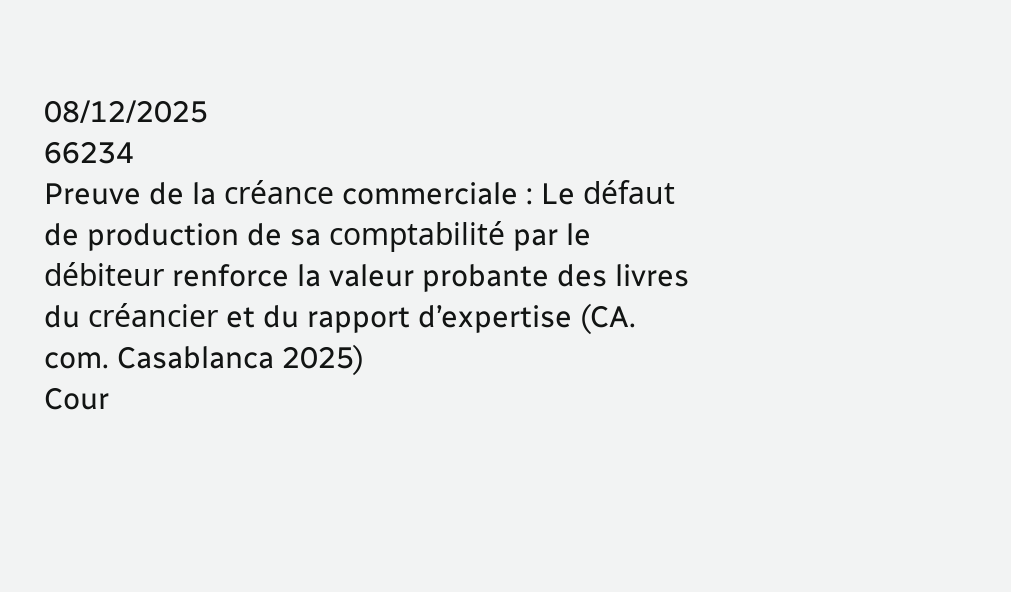08/12/2025
66234
Preuve de la créance commerciale : Le défaut de production de sa comptabilité par le débiteur renforce la valeur probante des livres du créancier et du rapport d’expertise (CA. com. Casablanca 2025)
Cour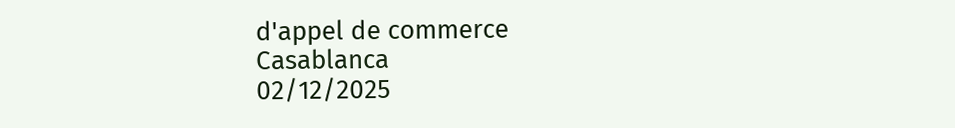d'appel de commerce
Casablanca
02/12/2025